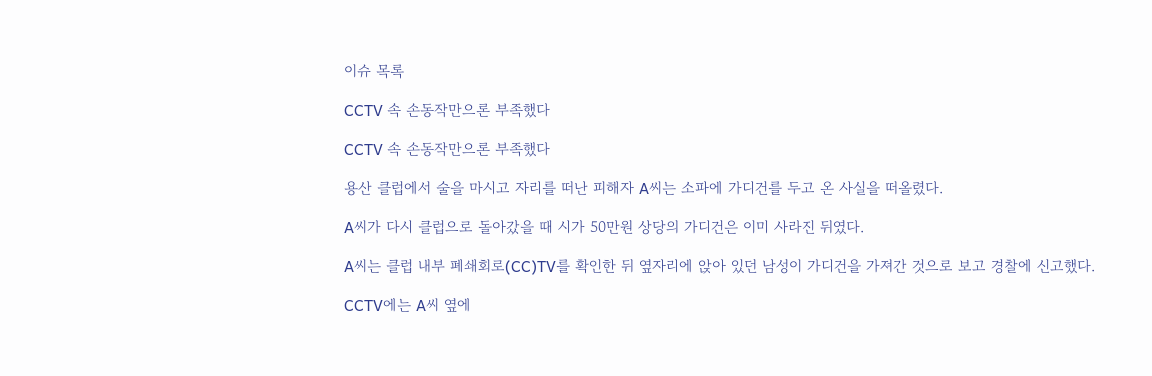이슈 목록

CCTV 속 손동작만으론 부족했다

CCTV 속 손동작만으론 부족했다

용산 클럽에서 술을 마시고 자리를 떠난 피해자 A씨는 소파에 가디건를 두고 온 사실을 떠올렸다.

A씨가 다시 클럽으로 돌아갔을 때 시가 50만원 상당의 가디건은 이미 사라진 뒤였다.

A씨는 클럽 내부 폐쇄회로(CC)TV를 확인한 뒤 옆자리에 앉아 있던 남성이 가디건을 가져간 것으로 보고 경찰에 신고했다.

CCTV에는 A씨 옆에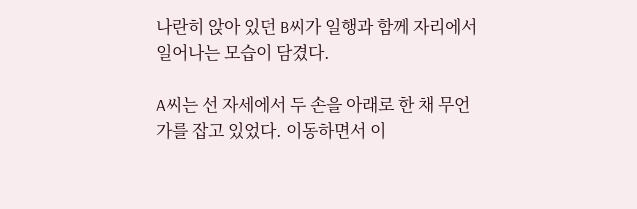나란히 앉아 있던 B씨가 일행과 함께 자리에서 일어나는 모습이 담겼다.

A씨는 선 자세에서 두 손을 아래로 한 채 무언가를 잡고 있었다. 이동하면서 이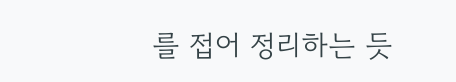를 접어 정리하는 듯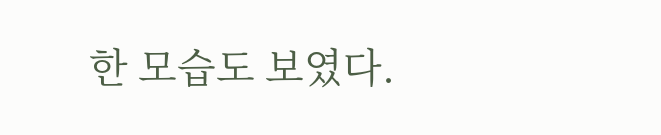한 모습도 보였다.